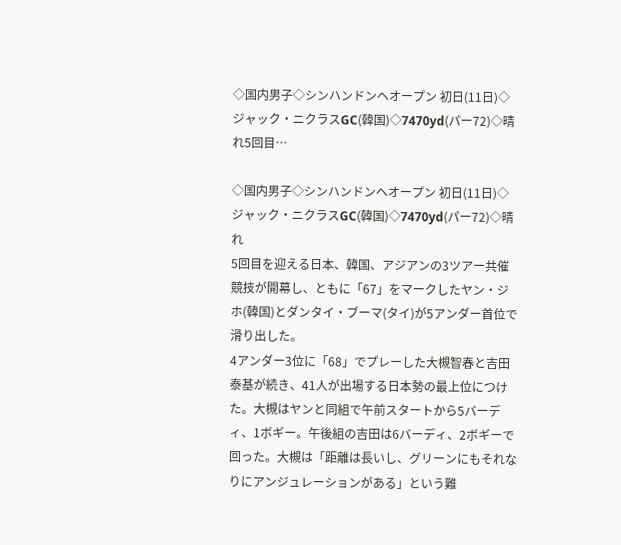◇国内男子◇シンハンドンヘオープン 初日(11日)◇ジャック・ニクラスGC(韓国)◇7470yd(パー72)◇晴れ5回目…

◇国内男子◇シンハンドンヘオープン 初日(11日)◇ジャック・ニクラスGC(韓国)◇7470yd(パー72)◇晴れ
5回目を迎える日本、韓国、アジアンの3ツアー共催競技が開幕し、ともに「67」をマークしたヤン・ジホ(韓国)とダンタイ・ブーマ(タイ)が5アンダー首位で滑り出した。
4アンダー3位に「68」でプレーした大槻智春と吉田泰基が続き、41人が出場する日本勢の最上位につけた。大槻はヤンと同組で午前スタートから5バーディ、1ボギー。午後組の吉田は6バーディ、2ボギーで回った。大槻は「距離は長いし、グリーンにもそれなりにアンジュレーションがある」という難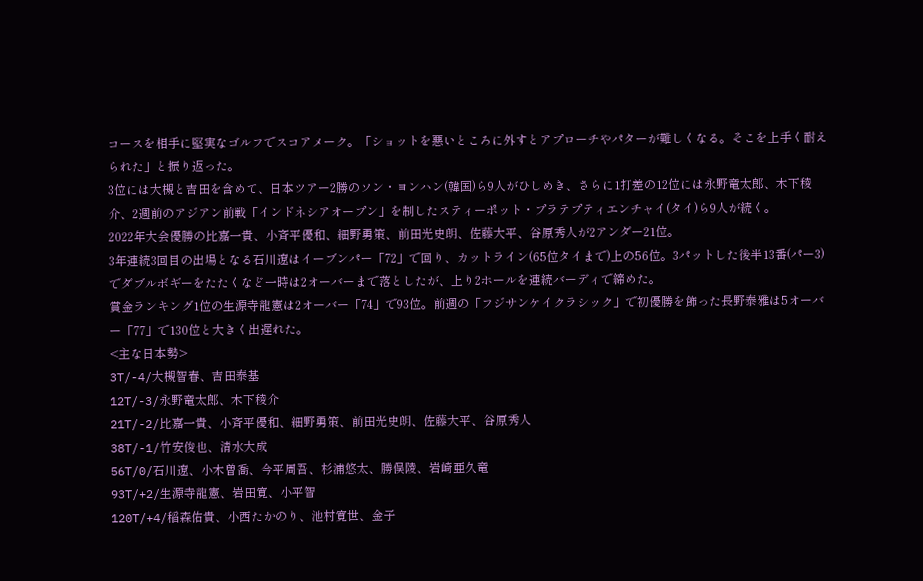コースを相手に堅実なゴルフでスコアメーク。「ショットを悪いところに外すとアプローチやパターが難しくなる。そこを上手く耐えられた」と振り返った。
3位には大槻と吉田を含めて、日本ツアー2勝のソン・ヨンハン(韓国)ら9人がひしめき、さらに1打差の12位には永野竜太郎、木下稜介、2週前のアジアン前戦「インドネシアオープン」を制したスティーポット・プラテプティエンチャイ(タイ)ら9人が続く。
2022年大会優勝の比嘉一貴、小斉平優和、細野勇策、前田光史朗、佐藤大平、谷原秀人が2アンダー21位。
3年連続3回目の出場となる石川遼はイーブンパー「72」で回り、カットライン(65位タイまで)上の56位。3パットした後半13番(パー3)でダブルボギーをたたくなど一時は2オーバーまで落としたが、上り2ホールを連続バーディで締めた。
賞金ランキング1位の生源寺龍憲は2オーバー「74」で93位。前週の「フジサンケイクラシック」で初優勝を飾った長野泰雅は5オーバー「77」で130位と大きく出遅れた。
<主な日本勢>
3T/-4/大槻智春、吉田泰基
12T/-3/永野竜太郎、木下稜介
21T/-2/比嘉一貴、小斉平優和、細野勇策、前田光史朗、佐藤大平、谷原秀人
38T/-1/竹安俊也、清水大成
56T/0/石川遼、小木曽喬、今平周吾、杉浦悠太、勝俣陵、岩崎亜久竜
93T/+2/生源寺龍憲、岩田寛、小平智
120T/+4/稲森佑貴、小西たかのり、池村寛世、金子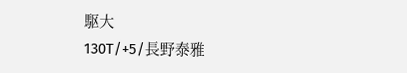駆大
130T/+5/長野泰雅